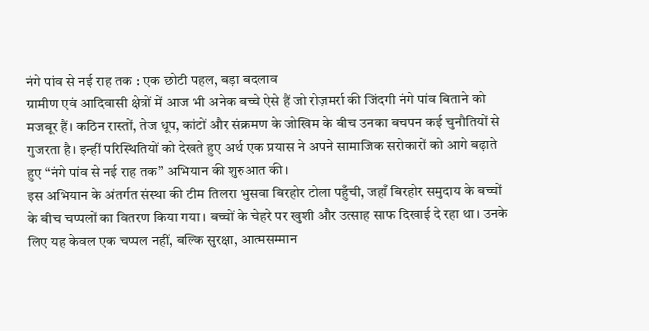नंगे पांव से नई राह तक : एक छोटी पहल, बड़ा बदलाव
ग्रामीण एवं आदिवासी क्षेत्रों में आज भी अनेक बच्चे ऐसे हैं जो रोज़मर्रा की जिंदगी नंगे पांव बिताने को मजबूर हैं। कठिन रास्तों, तेज धूप, कांटों और संक्रमण के जोखिम के बीच उनका बचपन कई चुनौतियों से गुजरता है। इन्हीं परिस्थितियों को देखते हुए अर्थ एक प्रयास ने अपने सामाजिक सरोकारों को आगे बढ़ाते हुए “नंगे पांव से नई राह तक” अभियान की शुरुआत की।
इस अभियान के अंतर्गत संस्था की टीम तिलरा भुसवा बिरहोर टोला पहुँची, जहाँ बिरहोर समुदाय के बच्चों के बीच चप्पलों का वितरण किया गया। बच्चों के चेहरे पर खुशी और उत्साह साफ दिखाई दे रहा था। उनके लिए यह केवल एक चप्पल नहीं, बल्कि सुरक्षा, आत्मसम्मान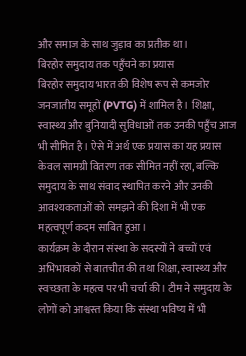और समाज के साथ जुड़ाव का प्रतीक था।
बिरहोर समुदाय तक पहुँचने का प्रयास
बिरहोर समुदाय भारत की विशेष रूप से कमजोर जनजातीय समूहों (PVTG) में शामिल है। शिक्षा, स्वास्थ्य और बुनियादी सुविधाओं तक उनकी पहुँच आज भी सीमित है। ऐसे में अर्थ एक प्रयास का यह प्रयास केवल सामग्री वितरण तक सीमित नहीं रहा, बल्कि समुदाय के साथ संवाद स्थापित करने और उनकी आवश्यकताओं को समझने की दिशा में भी एक महत्वपूर्ण कदम साबित हुआ।
कार्यक्रम के दौरान संस्था के सदस्यों ने बच्चों एवं अभिभावकों से बातचीत की तथा शिक्षा, स्वास्थ्य और स्वच्छता के महत्व पर भी चर्चा की। टीम ने समुदाय के लोगों को आश्वस्त किया कि संस्था भविष्य में भी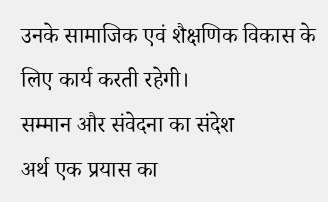उनके सामाजिक एवं शैक्षणिक विकास के लिए कार्य करती रहेगी।
सम्मान और संवेदना का संदेश
अर्थ एक प्रयास का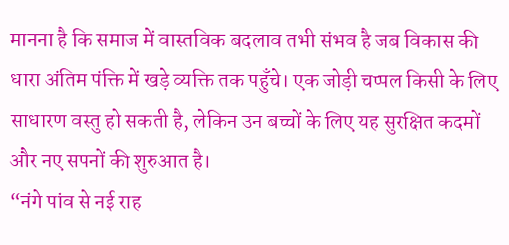मानना है कि समाज में वास्तविक बदलाव तभी संभव है जब विकास की धारा अंतिम पंक्ति में खड़े व्यक्ति तक पहुँचे। एक जोड़ी चप्पल किसी के लिए साधारण वस्तु हो सकती है, लेकिन उन बच्चों के लिए यह सुरक्षित कदमों और नए सपनों की शुरुआत है।
“नंगे पांव से नई राह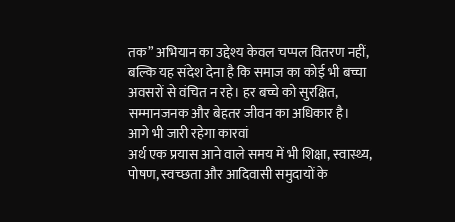तक” अभियान का उद्देश्य केवल चप्पल वितरण नहीं, बल्कि यह संदेश देना है कि समाज का कोई भी बच्चा अवसरों से वंचित न रहे। हर बच्चे को सुरक्षित, सम्मानजनक और बेहतर जीवन का अधिकार है।
आगे भी जारी रहेगा कारवां
अर्थ एक प्रयास आने वाले समय में भी शिक्षा, स्वास्थ्य, पोषण, स्वच्छता और आदिवासी समुदायों के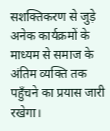सशक्तिकरण से जुड़े अनेक कार्यक्रमों के माध्यम से समाज के अंतिम व्यक्ति तक पहुँचने का प्रयास जारी रखेगा।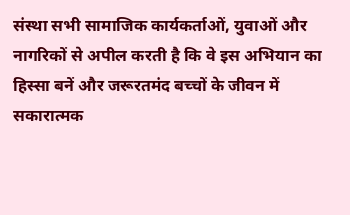संस्था सभी सामाजिक कार्यकर्ताओं, युवाओं और नागरिकों से अपील करती है कि वे इस अभियान का हिस्सा बनें और जरूरतमंद बच्चों के जीवन में सकारात्मक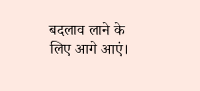बदलाव लाने के लिए आगे आएं।